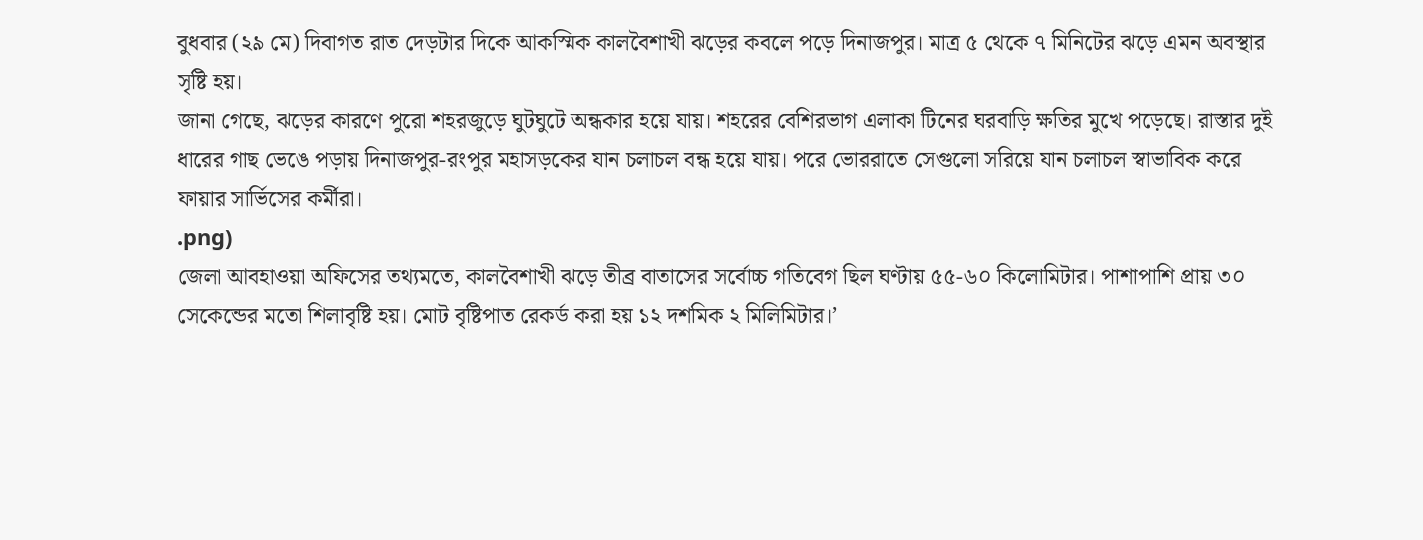বুধবার (২৯ মে) দিবাগত রাত দেড়টার দিকে আকস্মিক কালবৈশাখী ঝড়ের কবলে পড়ে দিনাজপুর। মাত্র ৫ থেকে ৭ মিনিটের ঝড়ে এমন অবস্থার সৃষ্টি হয়।
জানা গেছে, ঝড়ের কারণে পুরো শহরজুড়ে ঘুটঘুটে অন্ধকার হয়ে যায়। শহরের বেশিরভাগ এলাকা টিনের ঘরবাড়ি ক্ষতির মুখে পড়েছে। রাস্তার দুই ধারের গাছ ভেঙে পড়ায় দিনাজপুর-রংপুর মহাসড়কের যান চলাচল বন্ধ হয়ে যায়। পরে ভোররাতে সেগুলো সরিয়ে যান চলাচল স্বাভাবিক করে ফায়ার সার্ভিসের কর্মীরা।
.png)
জেলা আবহাওয়া অফিসের তথ্যমতে, কালবৈশাখী ঝড়ে তীব্র বাতাসের সর্বোচ্চ গতিবেগ ছিল ঘণ্টায় ৫৫-৬০ কিলোমিটার। পাশাপাশি প্রায় ৩০ সেকেন্ডের মতো শিলাবৃষ্টি হয়। মোট বৃষ্টিপাত রেকর্ড করা হয় ১২ দশমিক ২ মিলিমিটার।’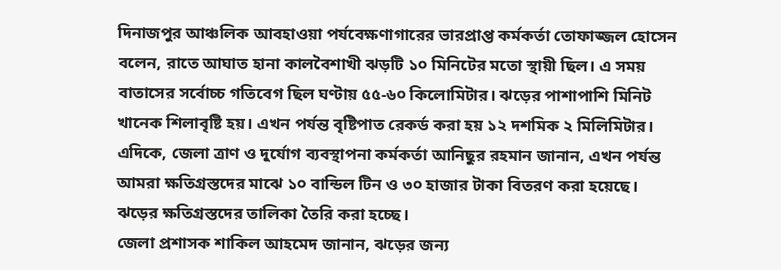দিনাজপুর আঞ্চলিক আবহাওয়া পর্যবেক্ষণাগারের ভারপ্রাপ্ত কর্মকর্তা তোফাজ্জল হোসেন বলেন, রাতে আঘাত হানা কালবৈশাখী ঝড়টি ১০ মিনিটের মতো স্থায়ী ছিল। এ সময় বাতাসের সর্বোচ্চ গতিবেগ ছিল ঘণ্টায় ৫৫-৬০ কিলোমিটার। ঝড়ের পাশাপাশি মিনিট খানেক শিলাবৃষ্টি হয়। এখন পর্যন্ত বৃষ্টিপাত রেকর্ড করা হয় ১২ দশমিক ২ মিলিমিটার।
এদিকে, জেলা ত্রাণ ও দুর্যোগ ব্যবস্থাপনা কর্মকর্তা আনিছুর রহমান জানান, এখন পর্যন্ত আমরা ক্ষতিগ্রস্তদের মাঝে ১০ বান্ডিল টিন ও ৩০ হাজার টাকা বিতরণ করা হয়েছে। ঝড়ের ক্ষতিগ্রস্তদের তালিকা তৈরি করা হচ্ছে।
জেলা প্রশাসক শাকিল আহমেদ জানান, ঝড়ের জন্য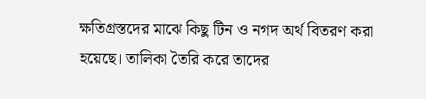ক্ষতিগ্রস্তদের মাঝে কিছু টিন ও নগদ অর্থ বিতরণ করা হয়েছে। তালিকা তৈরি করে তাদের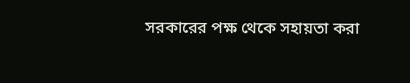সরকারের পক্ষ থেকে সহায়তা করা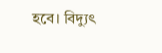হবে। বিদ্যুৎ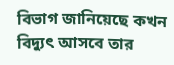বিভাগ জানিয়েছে কখন বিদ্যুৎ আসবে তার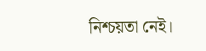নিশ্চয়তা নেই।